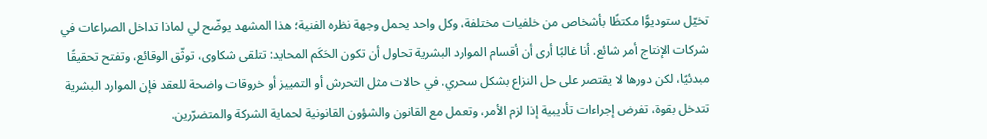تخيّل ستوديوًّا مكتظًا بأشخاص من خلفيات مختلفة، وكل واحد يحمل وجهة نظره الفنية؛ هذا المشهد يوضّح لي لماذا تداخل الصراعات في شركات الإنتاج أمر شائع. أنا غالبًا أرى أن أقسام الموارد البشرية تحاول أن تكون الحَكَم المحايد: تتلقى شكاوى، توثّق الوقائع، وتفتح تحقيقًا مبدئيًا، لكن دورها لا يقتصر على حل النزاع بشكل سحري. في حالات مثل التحرش أو التمييز أو خروقات واضحة للعقد فإن الموارد البشرية تتدخل بقوة، تفرض إجراءات تأديبية إذا لزم الأمر، وتعمل مع القانون والشؤون القانونية لحماية الشركة والمتضرّرين.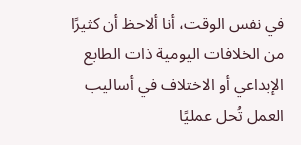في نفس الوقت، أنا ألاحظ أن كثيرًا من الخلافات اليومية ذات الطابع الإبداعي أو الاختلاف في أساليب العمل تُحل عمليًا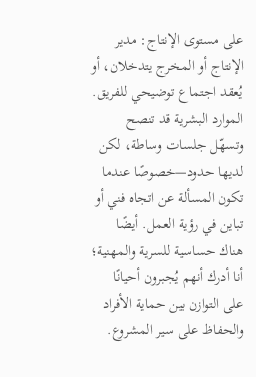على مستوى الإنتاج: مدير الإنتاج أو المخرج يتدخلان، أو يُعقد اجتماع توضيحي للفريق. الموارد البشرية قد تنصح وتسهّل جلسات وساطة، لكن لديها حدود—خصوصًا عندما تكون المسألة عن اتجاه فني أو تباين في رؤية العمل. أيضًا هناك حساسية للسرية والمهنية؛ أنا أدرك أنهم يُجبرون أحيانًا على التوازن بين حماية الأفراد والحفاظ على سير المشروع.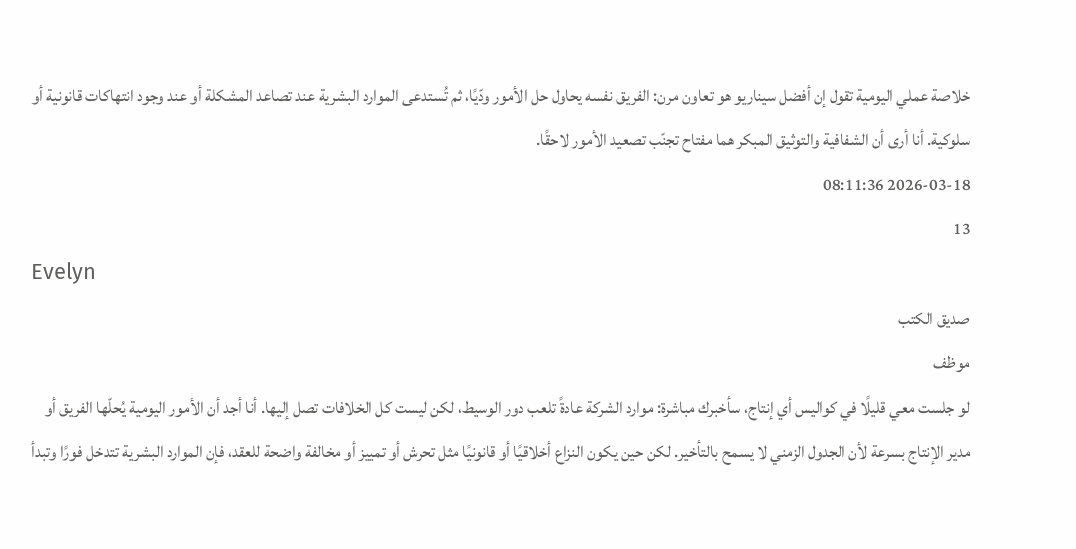خلاصة عملي اليومية تقول إن أفضل سيناريو هو تعاون مرن: الفريق نفسه يحاول حل الأمور ودّيًا، ثم تُستدعى الموارد البشرية عند تصاعد المشكلة أو عند وجود انتهاكات قانونية أو سلوكية. أنا أرى أن الشفافية والتوثيق المبكر هما مفتاح تجنّب تصعيد الأمور لاحقًا.
2026-03-18 08:11:36
13
Evelyn
صديق الكتب
موظف
لو جلست معي قليلًا في كواليس أي إنتاج، سأخبرك مباشرة: موارد الشركة عادةً تلعب دور الوسيط، لكن ليست كل الخلافات تصل إليها. أنا أجد أن الأمور اليومية يُحلّها الفريق أو مدير الإنتاج بسرعة لأن الجدول الزمني لا يسمح بالتأخير. لكن حين يكون النزاع أخلاقيًا أو قانونيًا مثل تحرش أو تمييز أو مخالفة واضحة للعقد، فإن الموارد البشرية تتدخل فورًا وتبدأ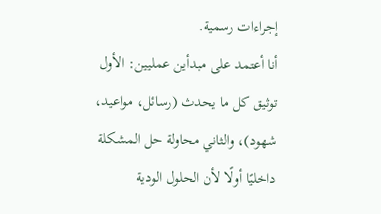إجراءات رسمية.
أنا أعتمد على مبدأين عمليين: الأول توثيق كل ما يحدث (رسائل، مواعيد، شهود)، والثاني محاولة حل المشكلة داخليًا أولًا لأن الحلول الودية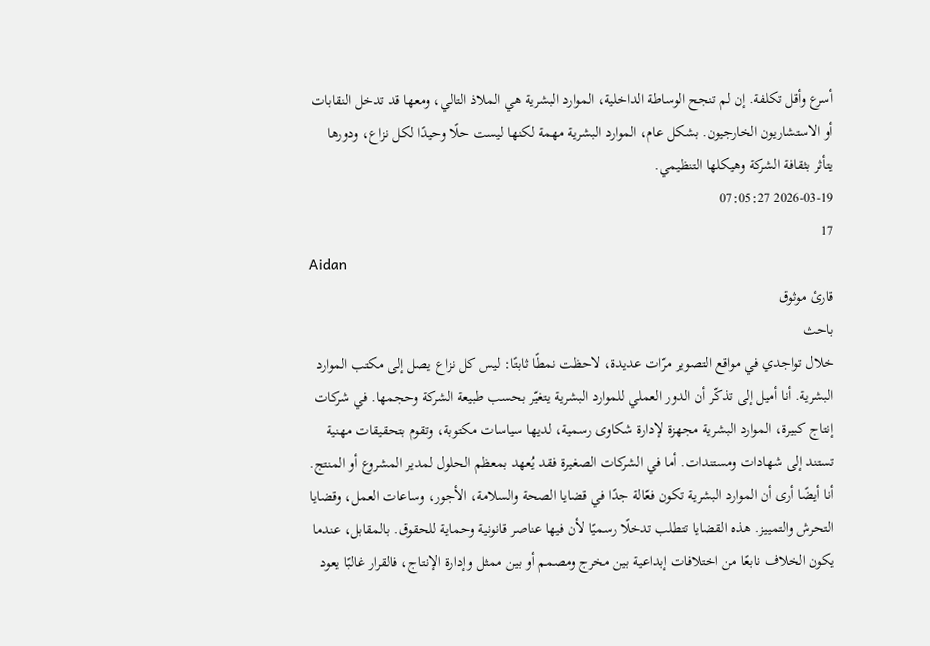أسرع وأقل تكلفة. إن لم تنجح الوساطة الداخلية، الموارد البشرية هي الملاذ التالي، ومعها قد تدخل النقابات أو الاستشاريون الخارجيون. بشكل عام، الموارد البشرية مهمة لكنها ليست حلًا وحيدًا لكل نزاع، ودورها يتأثر بثقافة الشركة وهيكلها التنظيمي.
2026-03-19 07:05:27
17
Aidan
قارئ موثوق
باحث
خلال تواجدي في مواقع التصوير مرّات عديدة، لاحظت نمطًا ثابتًا: ليس كل نزاع يصل إلى مكتب الموارد البشرية. أنا أميل إلى تذكّر أن الدور العملي للموارد البشرية يتغيّر بحسب طبيعة الشركة وحجمها. في شركات إنتاج كبيرة، الموارد البشرية مجهزة لإدارة شكاوى رسمية، لديها سياسات مكتوبة، وتقوم بتحقيقات مهنية تستند إلى شهادات ومستندات. أما في الشركات الصغيرة فقد يُعهد بمعظم الحلول لمدير المشروع أو المنتج.
أنا أيضًا أرى أن الموارد البشرية تكون فعّالة جدًا في قضايا الصحة والسلامة، الأجور، وساعات العمل، وقضايا التحرش والتمييز. هذه القضايا تتطلب تدخلًا رسميًا لأن فيها عناصر قانونية وحماية للحقوق. بالمقابل، عندما يكون الخلاف نابعًا من اختلافات إبداعية بين مخرج ومصمم أو بين ممثل وإدارة الإنتاج، فالقرار غالبًا يعود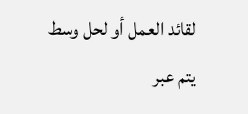لقائد العمل أو لحل وسط يتم عبر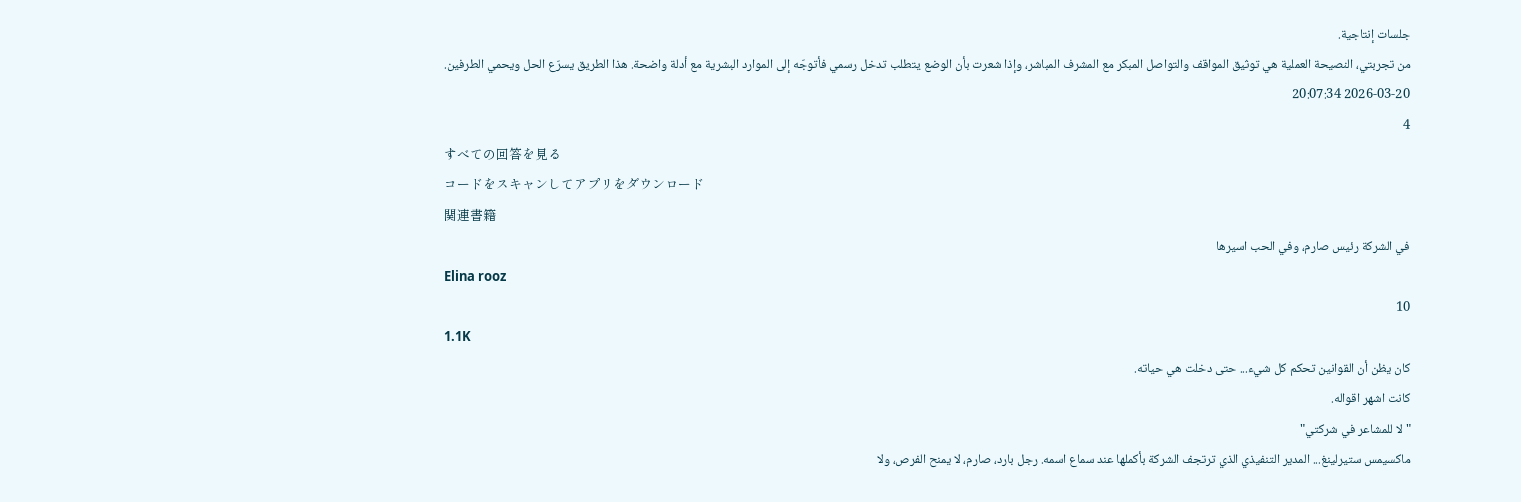جلسات إنتاجية.
من تجربتي، النصيحة العملية هي توثيق المواقف والتواصل المبكر مع المشرف المباشر، وإذا شعرت بأن الوضع يتطلب تدخل رسمي فأتوجّه إلى الموارد البشرية مع أدلة واضحة. هذا الطريق يسرّع الحل ويحمي الطرفين.
2026-03-20 20:07:34
4
すべての回答を見る
コードをスキャンしてアプリをダウンロード
関連書籍
في الشركة رئيس صارم، وفي الحب اسيرها
Elina rooz
10
1.1K
كان يظن أن القوانين تحكم كل شيء... حتى دخلت هي حياته.
كانت اشهر اقواله.
"لا للمشاعر في شركتي"
ماكسيمس ستيرلينغ... المدير التنفيذي الذي ترتجف الشركة بأكملها عند سماع اسمه. رجل بارد، صارم، لا يمنح الفرص، ولا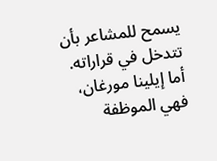يسمح للمشاعر بأن تتدخل في قراراته.
أما إيلينا مورغان، فهي الموظفة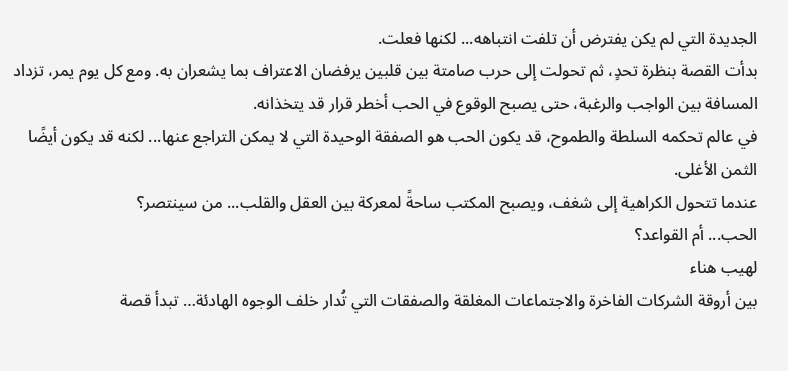الجديدة التي لم يكن يفترض أن تلفت انتباهه... لكنها فعلت.
بدأت القصة بنظرة تحدٍ، ثم تحولت إلى حرب صامتة بين قلبين يرفضان الاعتراف بما يشعران به. ومع كل يوم يمر، تزداد المسافة بين الواجب والرغبة، حتى يصبح الوقوع في الحب أخطر قرار قد يتخذانه.
في عالم تحكمه السلطة والطموح، قد يكون الحب هو الصفقة الوحيدة التي لا يمكن التراجع عنها... لكنه قد يكون أيضًا الثمن الأغلى.
عندما تتحول الكراهية إلى شغف، ويصبح المكتب ساحةً لمعركة بين العقل والقلب... من سينتصر؟
الحب... أم القواعد؟
لهيب هناء
بين أروقة الشركات الفاخرة والاجتماعات المغلقة والصفقات التي تُدار خلف الوجوه الهادئة… تبدأ قصة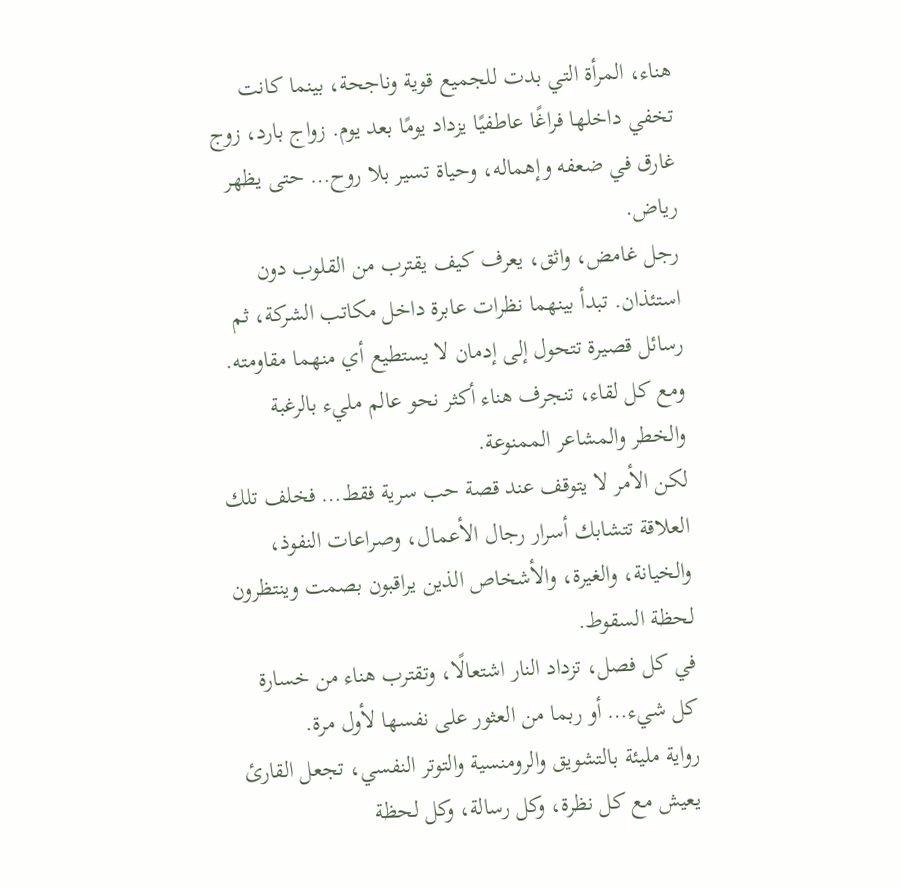هناء، المرأة التي بدت للجميع قوية وناجحة، بينما كانت تخفي داخلها فراغًا عاطفيًا يزداد يومًا بعد يوم. زواج بارد، زوج غارق في ضعفه وإهماله، وحياة تسير بلا روح… حتى يظهر رياض.
رجل غامض، واثق، يعرف كيف يقترب من القلوب دون استئذان. تبدأ بينهما نظرات عابرة داخل مكاتب الشركة، ثم رسائل قصيرة تتحول إلى إدمان لا يستطيع أي منهما مقاومته. ومع كل لقاء، تنجرف هناء أكثر نحو عالم مليء بالرغبة والخطر والمشاعر الممنوعة.
لكن الأمر لا يتوقف عند قصة حب سرية فقط… فخلف تلك العلاقة تتشابك أسرار رجال الأعمال، وصراعات النفوذ، والخيانة، والغيرة، والأشخاص الذين يراقبون بصمت وينتظرون لحظة السقوط.
في كل فصل، تزداد النار اشتعالًا، وتقترب هناء من خسارة كل شيء… أو ربما من العثور على نفسها لأول مرة.
رواية مليئة بالتشويق والرومنسية والتوتر النفسي، تجعل القارئ يعيش مع كل نظرة، وكل رسالة، وكل لحظة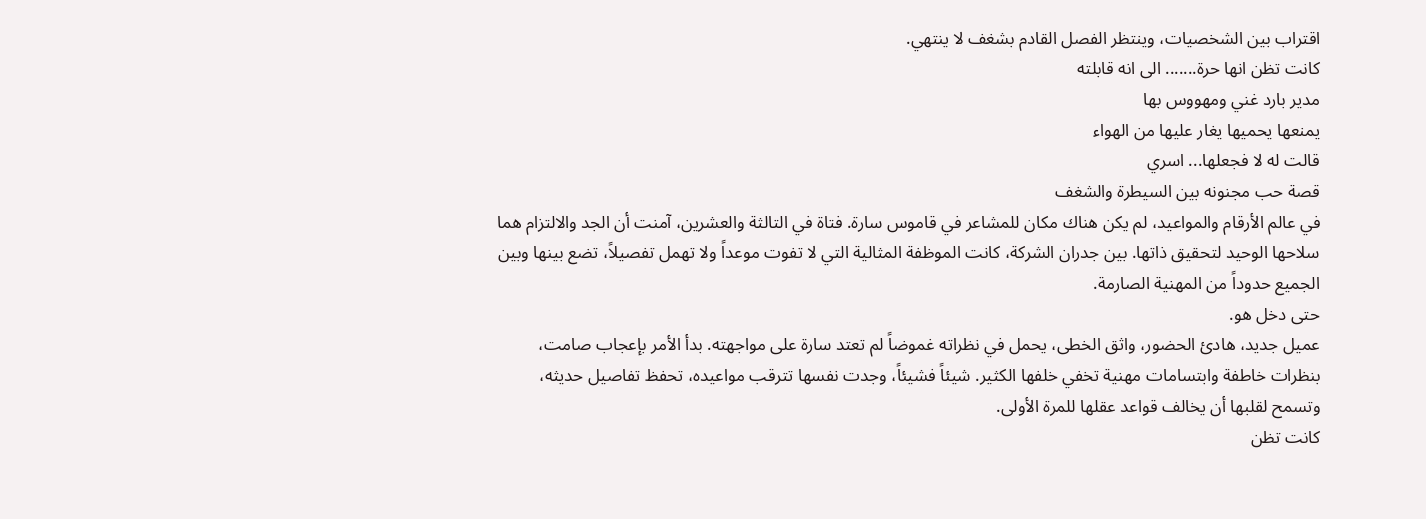اقتراب بين الشخصيات، وينتظر الفصل القادم بشغف لا ينتهي.
كانت تظن انها حرة....... الى انه قابلته
مدير بارد غني ومهووس بها
يمنعها يحميها يغار عليها من الهواء
قالت له لا فجعلها... اسري
قصة حب مجنونه بين السيطرة والشغف
في عالم الأرقام والمواعيد، لم يكن هناك مكان للمشاعر في قاموس سارة. فتاة في التالثة والعشرين، آمنت أن الجد والالتزام هما سلاحها الوحيد لتحقيق ذاتها. بين جدران الشركة، كانت الموظفة المثالية التي لا تفوت موعداً ولا تهمل تفصيلاً، تضع بينها وبين الجميع حدوداً من المهنية الصارمة.
حتى دخل هو.
عميل جديد، هادئ الحضور، واثق الخطى، يحمل في نظراته غموضاً لم تعتد سارة على مواجهته. بدأ الأمر بإعجاب صامت، بنظرات خاطفة وابتسامات مهنية تخفي خلفها الكثير. شيئاً فشيئاً، وجدت نفسها تترقب مواعيده، تحفظ تفاصيل حديثه، وتسمح لقلبها أن يخالف قواعد عقلها للمرة الأولى.
كانت تظن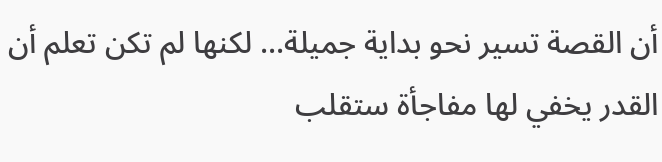أن القصة تسير نحو بداية جميلة... لكنها لم تكن تعلم أن القدر يخفي لها مفاجأة ستقلب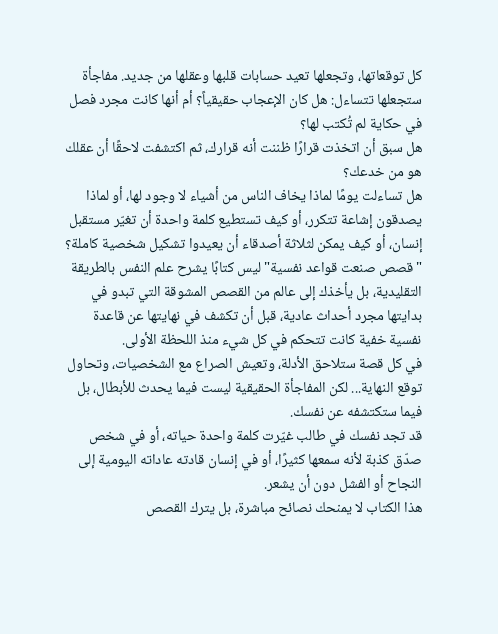كل توقعاتها، وتجعلها تعيد حسابات قلبها وعقلها من جديد. مفاجأة ستجعلها تتساءل: هل كان الإعجاب حقيقياً؟ أم أنها كانت مجرد فصل في حكاية لم تُكتب لها؟
هل سبق أن اتخذت قرارًا ظننت أنه قرارك، ثم اكتشفت لاحقًا أن عقلك هو من خدعك؟
هل تساءلت يومًا لماذا يخاف الناس من أشياء لا وجود لها، أو لماذا يصدقون إشاعة تتكرر، أو كيف تستطيع كلمة واحدة أن تغيّر مستقبل إنسان، أو كيف يمكن لثلاثة أصدقاء أن يعيدوا تشكيل شخصية كاملة؟
"قصص صنعت قواعد نفسية" ليس كتابًا يشرح علم النفس بالطريقة التقليدية، بل يأخذك إلى عالم من القصص المشوقة التي تبدو في بدايتها مجرد أحداث عادية، قبل أن تكشف في نهايتها عن قاعدة نفسية خفية كانت تتحكم في كل شيء منذ اللحظة الأولى.
في كل قصة ستلاحق الأدلة، وتعيش الصراع مع الشخصيات، وتحاول توقع النهاية... لكن المفاجأة الحقيقية ليست فيما يحدث للأبطال، بل فيما ستكتشفه عن نفسك.
قد تجد نفسك في طالب غيّرت كلمة واحدة حياته، أو في شخص صدّق كذبة لأنه سمعها كثيرًا، أو في إنسان قادته عاداته اليومية إلى النجاح أو الفشل دون أن يشعر.
هذا الكتاب لا يمنحك نصائح مباشرة، بل يترك القصص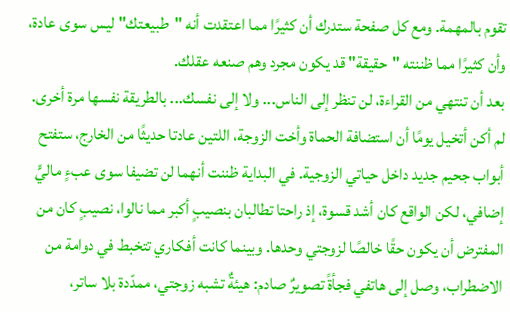تقوم بالمهمة. ومع كل صفحة ستدرك أن كثيرًا مما اعتقدت أنه "طبيعتك" ليس سوى عادة، وأن كثيرًا مما ظننته "حقيقة" قد يكون مجرد وهم صنعه عقلك.
بعد أن تنتهي من القراءة، لن تنظر إلى الناس... ولا إلى نفسك... بالطريقة نفسها مرة أخرى.
لم أكن أتخيل يومًا أن استضافة الحماة وأخت الزوجة، اللتين عادتا حديثًا من الخارج، ستفتح أبواب جحيم جديد داخل حياتي الزوجية. في البداية ظننت أنهما لن تضيفا سوى عبءٍ ماليٍّ إضافي، لكن الواقع كان أشد قسوة، إذ راحتا تطالبان بنصيبٍ أكبر مما نالوا، نصيبٍ كان من المفترض أن يكون حقًا خالصًا لزوجتي وحدها. وبينما كانت أفكاري تتخبط في دوامة من الاضطراب، وصل إلى هاتفي فجأةً تصويرٌ صادم: هيئةٌ تشبه زوجتي، ممدّدة بلا ساتر،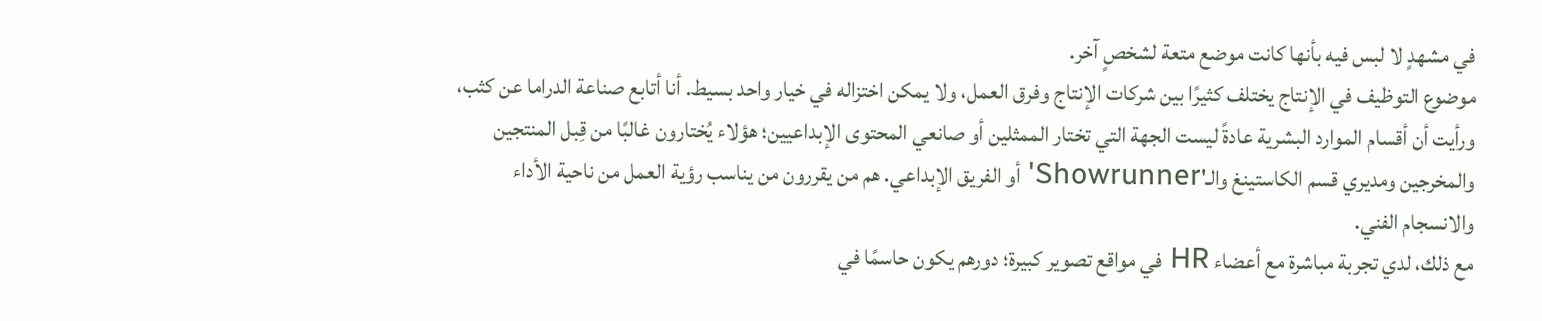في مشهدٍ لا لبس فيه بأنها كانت موضع متعة لشخصٍ آخر.
موضوع التوظيف في الإنتاج يختلف كثيرًا بين شركات الإنتاج وفرق العمل، ولا يمكن اختزاله في خيار واحد بسيط. أنا أتابع صناعة الدراما عن كثب، ورأيت أن أقسام الموارد البشرية عادةً ليست الجهة التي تختار الممثلين أو صانعي المحتوى الإبداعيين؛ هؤلاء يُختارون غالبًا من قِبل المنتجين والمخرجين ومديري قسم الكاستينغ والـ'Showrunner' أو الفريق الإبداعي. هم من يقررون من يناسب رؤية العمل من ناحية الأداء والانسجام الفني.
مع ذلك، لدي تجربة مباشرة مع أعضاء HR في مواقع تصوير كبيرة؛ دورهم يكون حاسمًا في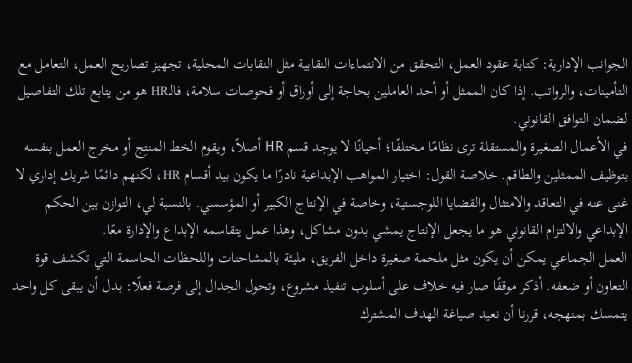الجوانب الإدارية: كتابة عقود العمل، التحقق من الانتماءات النقابية مثل النقابات المحلية، تجهيز تصاريح العمل، التعامل مع التأمينات، والرواتب. إذا كان الممثل أو أحد العاملين بحاجة إلى أوراق أو فحوصات سلامة، فالـHR هو من يتابع تلك التفاصيل لضمان التوافق القانوني.
في الأعمال الصغيرة والمستقلة ترى نظامًا مختلفًا؛ أحيانًا لا يوجد قسم HR أصلاً، ويقوم الخط المنتِج أو مخرج العمل بنفسه بتوظيف الممثلين والطاقم. خلاصة القول: اختيار المواهب الإبداعية نادرًا ما يكون بيد أقسام HR، لكنهم دائمًا شريك إداري لا غنى عنه في التعاقد والامتثال والقضايا اللوجستية، وخاصة في الإنتاج الكبير أو المؤسسي. بالنسبة لي، التوازن بين الحكم الإبداعي والالتزام القانوني هو ما يجعل الإنتاج يمشي بدون مشاكل، وهذا عمل يتقاسمه الإبداع والإدارة معًا.
العمل الجماعي يمكن أن يكون مثل ملحمة صغيرة داخل الفريق، مليئة بالمشاحنات واللحظات الحاسمة التي تكشف قوة التعاون أو ضعفه. أذكر موقفًا صار فيه خلاف على أسلوب تنفيذ مشروع، وتحول الجدال إلى فرصة فعلًا: بدل أن يبقى كل واحد يتمسك بمنهجه، قررنا أن نعيد صياغة الهدف المشترك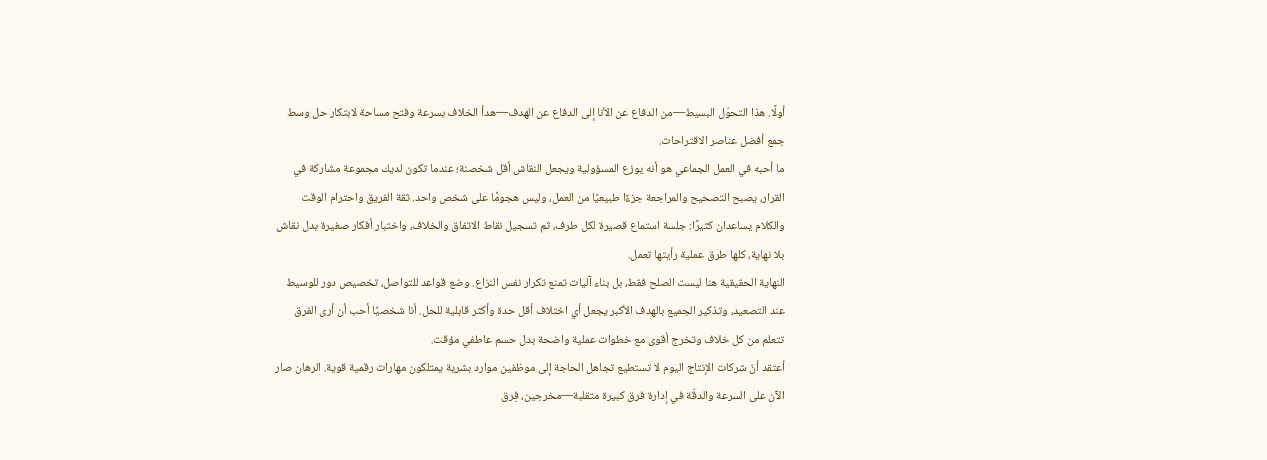أولًا. هذا التحوّل البسيط—من الدفاع عن الأنا إلى الدفاع عن الهدف—هدأ الخلاف بسرعة وفتح مساحة لابتكار حل وسط جمع أفضل عناصر الاقتراحات.
ما أحبه في العمل الجماعي هو أنه يوزع المسؤولية ويجعل النقاش أقل شخصنة؛ عندما تكون لديك مجموعة مشاركة في القرار، يصبح التصحيح والمراجعة جزءًا طبيعيًا من العمل، وليس هجومًا على شخص واحد. ثقة الفريق واحترام الوقت والكلام يساعدان كثيرًا: جلسة استماع قصيرة لكل طرف، ثم تسجيل نقاط الاتفاق والخلاف، واختبار أفكار صغيرة بدل نقاش بلا نهاية، كلها طرق عملية رأيتها تعمل.
النهاية الحقيقية هنا ليست الصلح فقط، بل بناء آليات تمنع تكرار نفس النزاع. وضع قواعد للتواصل، تخصيص دور للوسيط عند التصعيد، وتذكير الجميع بالهدف الأكبر يجعل أي اختلاف أقل حدة وأكثر قابلية للحل. أنا شخصيًا أحب أن أرى الفرق تتعلم من كل خلاف وتخرج أقوى مع خطوات عملية واضحة بدل حسم عاطفي مؤقت.
أعتقد أنّ شركات الإنتاج اليوم لا تستطيع تجاهل الحاجة إلى موظفين موارد بشرية يمتلكون مهارات رقمية قوية. الرهان صار الآن على السرعة والدقّة في إدارة فرق كبيرة متقلبة—مخرجين، فِرق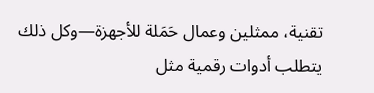تقنية، ممثلين وعمال حَمَلة للأجهزة—وكل ذلك يتطلب أدوات رقمية مثل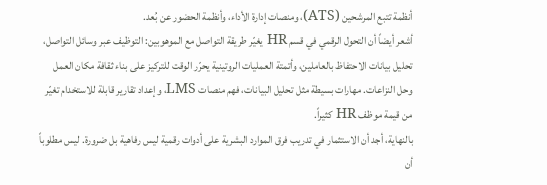أنظمة تتبع المرشحين (ATS)، ومنصات إدارة الأداء، وأنظمة الحضور عن بُعد.
أشعر أيضاً أن التحول الرقمي في قسم HR يغيّر طريقة التواصل مع الموهوبين: التوظيف عبر وسائل التواصل، تحليل بيانات الاحتفاظ بالعاملين، وأتمتة العمليات الروتينية يحرّر الوقت للتركيز على بناء ثقافة مكان العمل وحل النزاعات. مهارات بسيطة مثل تحليل البيانات، فهم منصات LMS، وإعداد تقارير قابلة للاستخدام تغيّر من قيمة موظف HR كثيراً.
بالنهاية، أجد أن الاستثمار في تدريب فرق الموارد البشرية على أدوات رقمية ليس رفاهية بل ضرورة. ليس مطلوباً أن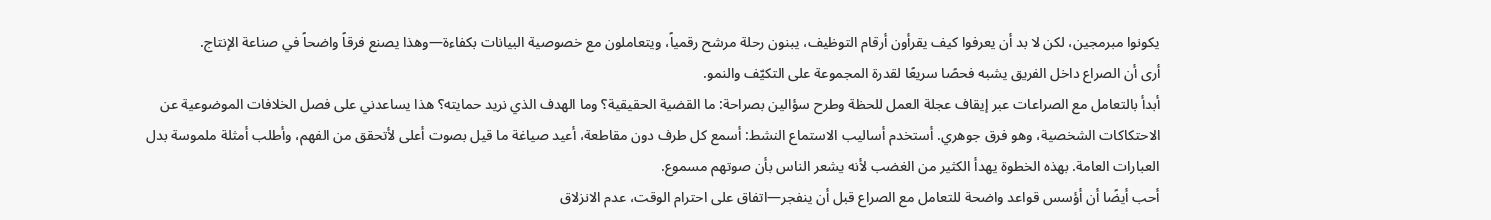يكونوا مبرمجين، لكن لا بد أن يعرفوا كيف يقرأون أرقام التوظيف، يبنون رحلة مرشح رقمياً، ويتعاملون مع خصوصية البيانات بكفاءة—وهذا يصنع فرقاً واضحاً في صناعة الإنتاج.
أرى أن الصراع داخل الفريق يشبه فحصًا سريعًا لقدرة المجموعة على التكيّف والنمو.
أبدأ بالتعامل مع الصراعات عبر إيقاف عجلة العمل للحظة وطرح سؤالين بصراحة: ما القضية الحقيقية؟ وما الهدف الذي نريد حمايته؟ هذا يساعدني على فصل الخلافات الموضوعية عن الاحتكاكات الشخصية، وهو فرق جوهري. أستخدم أساليب الاستماع النشط: أسمع كل طرف دون مقاطعة، أعيد صياغة ما قيل بصوت أعلى لأتحقق من الفهم، وأطلب أمثلة ملموسة بدل العبارات العامة. بهذه الخطوة يهدأ الكثير من الغضب لأنه يشعر الناس بأن صوتهم مسموع.
أحب أيضًا أن أؤسس قواعد واضحة للتعامل مع الصراع قبل أن ينفجر—اتفاق على احترام الوقت، عدم الانزلاق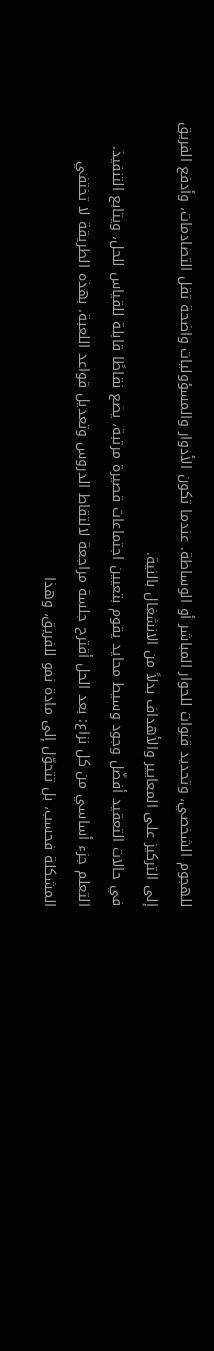للهجوم الشخصي، وتحديد قنوات للحوار المباشر أو الوساطة. عندما تكون الأدوار والمسؤوليات واضحة تقل التصادمات، وأدفع الفريق إلى التركيز على المعايير والأهداف بدلاً من الانشغال بالنية.
في حالات التعقيد أفضّل وجود وسيط محايد يقوم بتعيين اجتماعات قصيرة مرتبة، يضع نقاطًا قابلة للقياس للحل، ويتابع التنفيذ. التعلم جزء أساسي من كل نزاع: بعد الحل أقترح جلسة مراجعة لالتقاط الدروس وتعديل قواعد اللعبة. بهذه الطريقة لا تختفي المشكلة فحسب، بل تتحوّل إلى مادة نمو للفريق، وهذا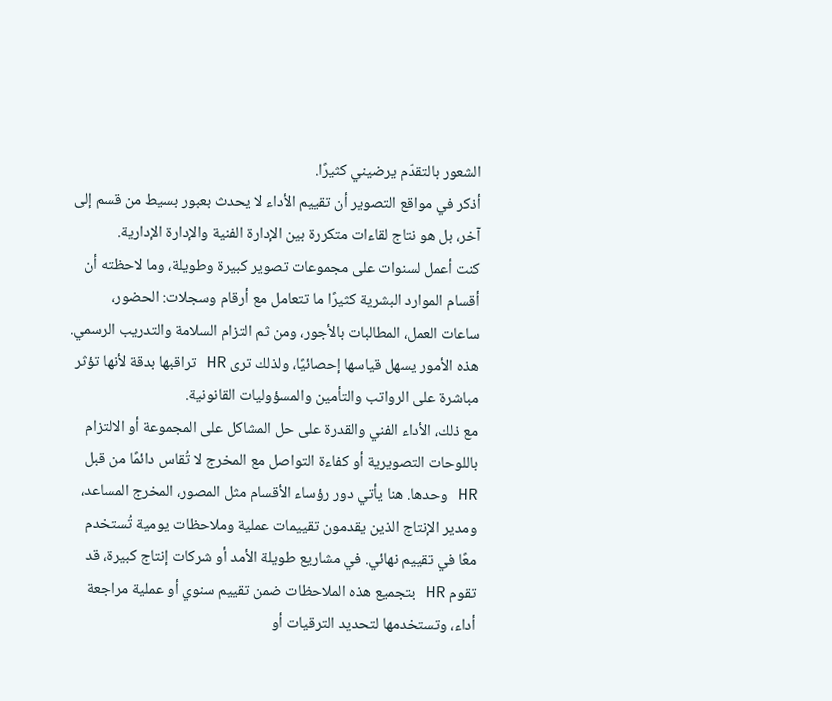الشعور بالتقدّم يرضيني كثيرًا.
أذكر في مواقع التصوير أن تقييم الأداء لا يحدث بعبور بسيط من قسم إلى آخر، بل هو نتاج لقاءات متكررة بين الإدارة الفنية والإدارة الإدارية.
كنت أعمل لسنوات على مجموعات تصوير كبيرة وطويلة، وما لاحظته أن أقسام الموارد البشرية كثيرًا ما تتعامل مع أرقام وسجلات: الحضور، ساعات العمل، المطالبات بالأجور، ومن ثم التزام السلامة والتدريب الرسمي. هذه الأمور يسهل قياسها إحصائيًا، ولذلك ترى HR تراقبها بدقة لأنها تؤثر مباشرة على الرواتب والتأمين والمسؤوليات القانونية.
مع ذلك، الأداء الفني والقدرة على حل المشاكل على المجموعة أو الالتزام باللوحات التصويرية أو كفاءة التواصل مع المخرج لا تُقاس دائمًا من قبل HR وحدها. هنا يأتي دور رؤساء الأقسام مثل المصور، المخرج المساعد، ومدير الإنتاج الذين يقدمون تقييمات عملية وملاحظات يومية تُستخدم معًا في تقييم نهائي. في مشاريع طويلة الأمد أو شركات إنتاج كبيرة، قد تقوم HR بتجميع هذه الملاحظات ضمن تقييم سنوي أو عملية مراجعة أداء، وتستخدمها لتحديد الترقيات أو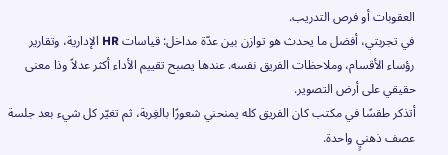العقوبات أو فرص التدريب.
في تجربتي، أفضل ما يحدث هو توازن بين عدّة مداخل: قياسات HR الإدارية، وتقارير رؤساء الأقسام، وملاحظات الفريق نفسه. عندها يصبح تقييم الأداء أكثر عدلاً وذا معنى حقيقي على أرض التصوير.
أتذكر طقسًا في مكتب كان الفريق كله يمنحني شعورًا بالغِربة، ثم تغيّر كل شيء بعد جلسة عصف ذهنيٍ واحدة.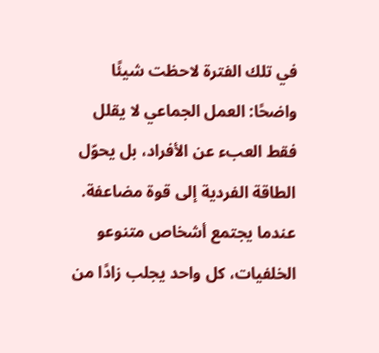في تلك الفترة لاحظت شيئًا واضحًا: العمل الجماعي لا يقلل فقط العبء عن الأفراد، بل يحوّل الطاقة الفردية إلى قوة مضاعفة. عندما يجتمع أشخاص متنوعو الخلفيات، كل واحد يجلب زادًا من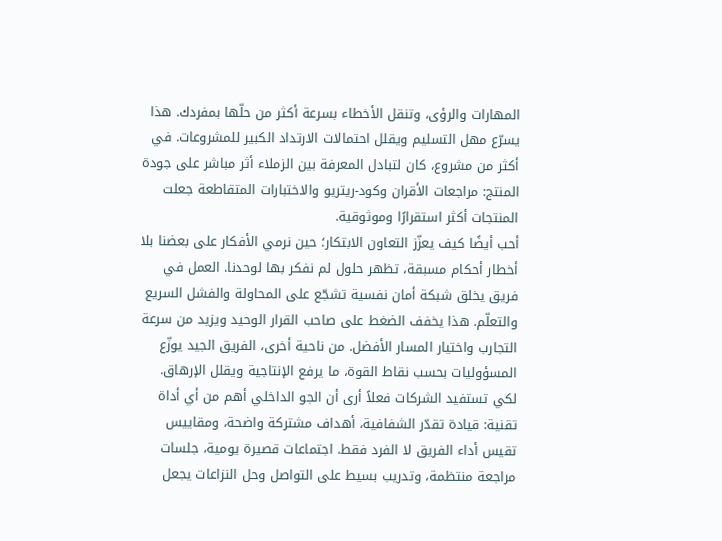المهارات والرؤى، وتنقل الأخطاء بسرعة أكثر من حلّها بمفردك. هذا يسرّع مهل التسليم ويقلل احتمالات الارتداد الكبير للمشروعات. في أكثر من مشروع، كان لتبادل المعرفة بين الزملاء أثر مباشر على جودة المنتج: مراجعات الأقران وكود-ريتريو والاختبارات المتقاطعة جعلت المنتجات أكثر استقرارًا وموثوقية.
أحب أيضًا كيف يعزّز التعاون الابتكار؛ حين نرمي الأفكار على بعضنا بلا أخطار أحكام مسبقة، تظهر حلول لم نفكر بها لوحدنا. العمل في فريق يخلق شبكة أمان نفسية تشجّع على المحاولة والفشل السريع والتعلّم. هذا يخفف الضغط على صاحب القرار الوحيد ويزيد من سرعة التجارب واختيار المسار الأفضل. من ناحية أخرى، الفريق الجيد يوزّع المسؤوليات بحسب نقاط القوة، ما يرفع الإنتاجية ويقلل الإرهاق.
لكي تستفيد الشركات فعلاً أرى أن الجو الداخلي أهم من أي أداة تقنية: قيادة تقدّر الشفافية، أهداف مشتركة واضحة، ومقاييس تقيس أداء الفريق لا الفرد فقط. اجتماعات قصيرة يومية، جلسات مراجعة منتظمة، وتدريب بسيط على التواصل وحل النزاعات يجعل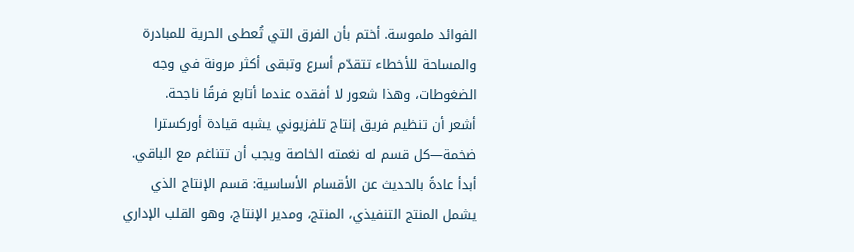الفوائد ملموسة. أختم بأن الفرق التي تُعطى الحرية للمبادرة والمساحة للأخطاء تتقدّم أسرع وتبقى أكثر مرونة في وجه الضغوطات، وهذا شعور لا أفقده عندما أتابع فرقًا ناجحة.
أشعر أن تنظيم فريق إنتاج تلفزيوني يشبه قيادة أوركسترا ضخمة—كل قسم له نغمته الخاصة ويجب أن تتناغم مع الباقي.
أبدأ عادةً بالحديث عن الأقسام الأساسية: قسم الإنتاج الذي يشمل المنتج التنفيذي، المنتج، ومدير الإنتاج، وهو القلب الإداري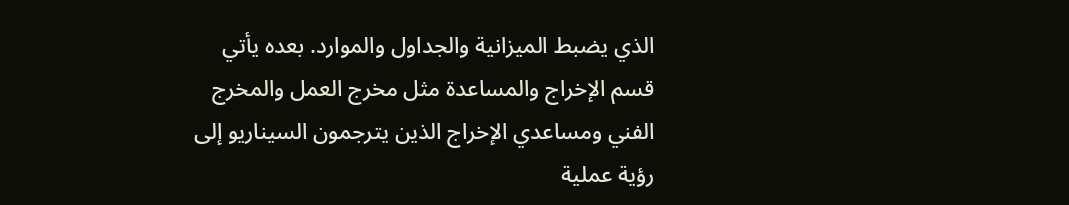الذي يضبط الميزانية والجداول والموارد. بعده يأتي قسم الإخراج والمساعدة مثل مخرج العمل والمخرج الفني ومساعدي الإخراج الذين يترجمون السيناريو إلى رؤية عملية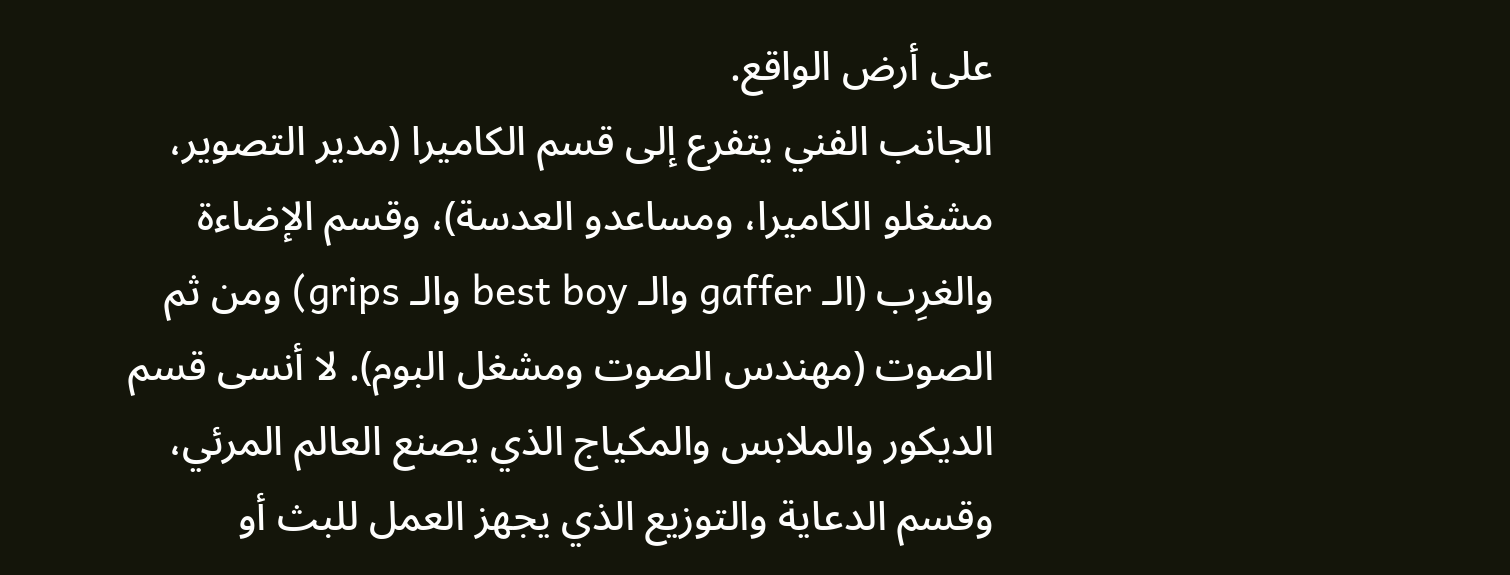على أرض الواقع.
الجانب الفني يتفرع إلى قسم الكاميرا (مدير التصوير، مشغلو الكاميرا، ومساعدو العدسة)، وقسم الإضاءة والغرِب (الـ gaffer والـ best boy والـ grips) ومن ثم الصوت (مهندس الصوت ومشغل البوم). لا أنسى قسم الديكور والملابس والمكياج الذي يصنع العالم المرئي، وقسم الدعاية والتوزيع الذي يجهز العمل للبث أو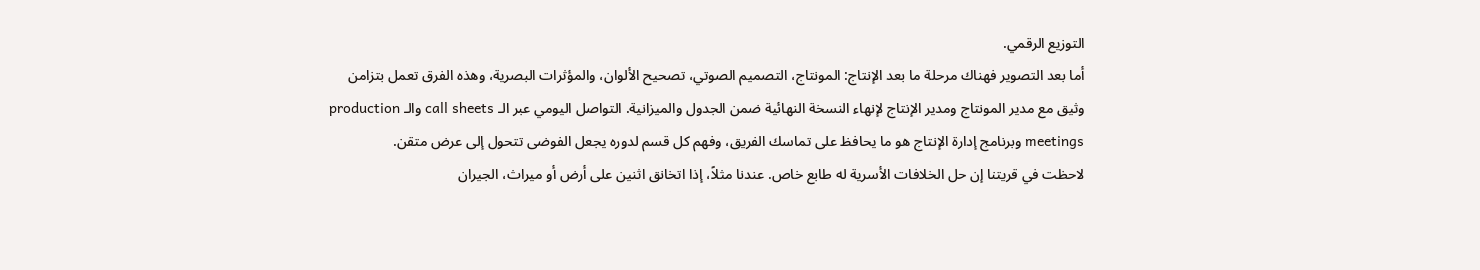التوزيع الرقمي.
أما بعد التصوير فهناك مرحلة ما بعد الإنتاج: المونتاج، التصميم الصوتي، تصحيح الألوان، والمؤثرات البصرية، وهذه الفرق تعمل بتزامن وثيق مع مدير المونتاج ومدير الإنتاج لإنهاء النسخة النهائية ضمن الجدول والميزانية. التواصل اليومي عبر الـ call sheets والـ production meetings وبرنامج إدارة الإنتاج هو ما يحافظ على تماسك الفريق، وفهم كل قسم لدوره يجعل الفوضى تتحول إلى عرض متقن.
لاحظت في قريتنا إن حل الخلافات الأسرية له طابع خاص. عندنا مثلاً، إذا اتخانق اثنين على أرض أو ميراث، الجيران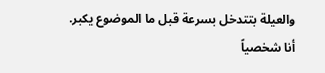والعيلة بتتدخل بسرعة قبل ما الموضوع يكبر.
أنا شخصياً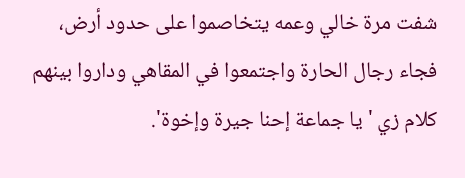شفت مرة خالي وعمه يتخاصموا على حدود أرض، فجاء رجال الحارة واجتمعوا في المقاهي وداروا بينهم كلام زي 'يا جماعة إحنا جيرة وإخوة'.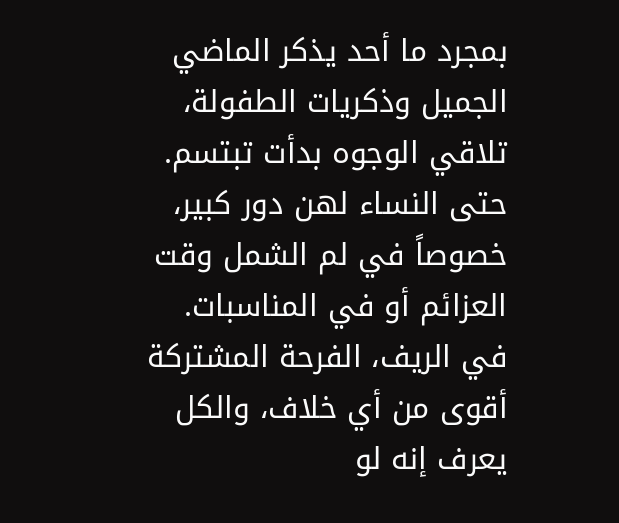بمجرد ما أحد يذكر الماضي الجميل وذكريات الطفولة، تلاقي الوجوه بدأت تبتسم.
حتى النساء لهن دور كبير، خصوصاً في لم الشمل وقت العزائم أو في المناسبات. في الريف، الفرحة المشتركة أقوى من أي خلاف، والكل يعرف إنه لو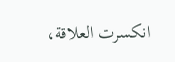انكسرت العلاقة،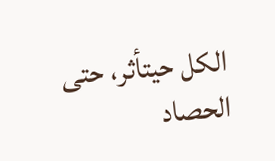الكل حيتأثر، حتى الحصاد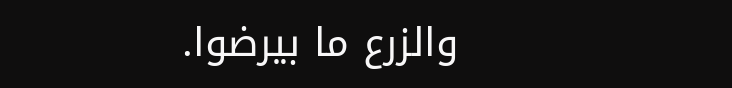والزرع ما بيرضوا.